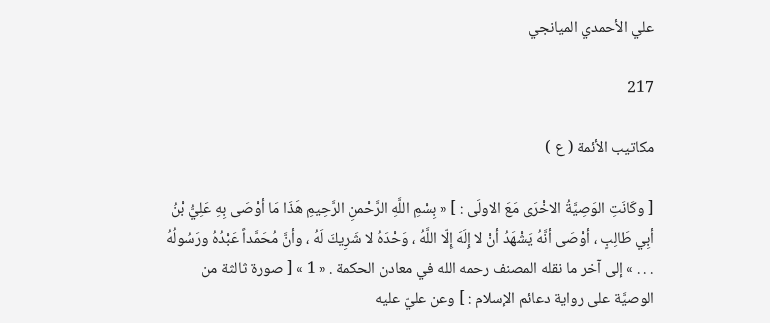علي الأحمدي الميانجي

217

مكاتيب الأئمة ( ع )

[ وكَانَتِ الوَصِيَّةُ الاخْرَى مَعَ الاولَى : ] « بِسْمِ اللَّهِ الرَّحْمنِ الرَّحِيمِ هَذَا مَا أوْصَى بِهِ عَلِيُّ بْنُ أبِي طَالِبٍ ، أوْصَى أنَّهُ يَشْهَدُ أنْ لا إِلَهَ إِلّا اللَّهُ ، وَحْدَهُ لا شَرِيكَ لَهُ ، وأنَّ مُحَمَّداً عَبْدُهُ ورَسُولُهُ . . . » إلى آخر ما نقله المصنف رحمه الله في معادن الحكمة . « 1 » [ صورة ثالثة من الوصيَّة على رواية دعائم الإسلام : ] وعن عليّ عليه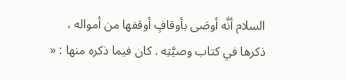السلام أنَّه أوصَى بأوقافٍ أوقفها من أمواله ، ذكرها في كتاب وصيَّتِه . كان فيما ذكره منها : «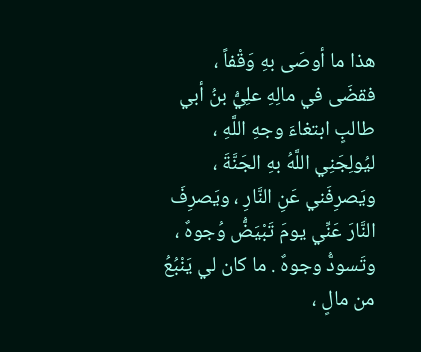هذا ما أوصَى بهِ وَقْفاً ، فقضَى في مالِهِ علِيُّ بنُ أبي طالبٍ ابتغاءَ وجهِ اللَّهِ ، ليُولِجَنِي اللَّهُ بهِ الجَنَّةَ ، ويَصرِفَني عَنِ النَّارِ ، ويَصرِفَ النَّارَ عَنِّي يومَ تَبْيَضُّ وُجوهٌ ، وتَسودُّ وجوهٌ . ما كان لي يَنْبُعُ من مالٍ ،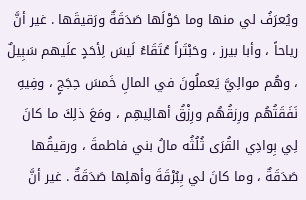ويُعرَفُ لي منها وما حَوْلَها صَدَقَةٌ ورَقيقَها . غير أنَّ رياحاً ، وأبا بيرز ، وحَبْتَراً عُتَقَاءُ لَيسَ لِأحَدٍ علَيهم سَبِيلٌ ، وهُم موالِيَّ يَعملُونَ في المالِ خَمسَ حِجَجٍ ، وفِيهِ نَفَقَتُهُم ورِزقُهُم ورِزْقُ أهالِيهِم ، ومَعَ ذلِكَ ما كانَ لِي بِوادِي القُرَى ثُلُثُه مالُ بني فاطمةَ ، ورقيقُها صَدَقَةٌ ، وما كانَ لي بِبُرْقَةَ وأهلِها صَدَقَةٌ . غير أنَّ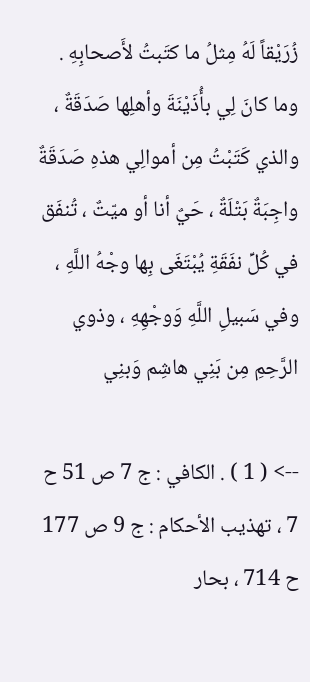زُرَيْقاً لَهُ مِثلُ ما كتَبتُ لأَصحابِهِ . وما كانَ لِي بأُذَيْنَةَ وأهلِها صَدَقَةٌ ، والذي كَتَبْتُ مِن أموالِي هذهِ صَدَقَةٌ واجِبَةٌ بَتْلَةٌ ، حَيٌ أنا أو ميّتٌ ، تُنفَق في كُلِّ نفَقَةِ يُبْتَغَى بِها وجْهُ اللَّهِ ، وفي سَبيلِ اللَّهِ وَوجْهِهِ ، وذوي الرَّحِمِ مِن بَنِي هاشِم وَبنِي

--> ( 1 ) . الكافي : ج 7 ص 51 ح 7 ، تهذيب الأحكام : ج 9 ص 177 ح 714 ، بحار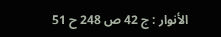الأنوار : ج 42 ص 248 ح 51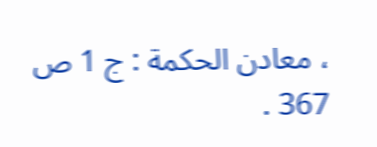، معادن الحكمة : ج 1 ص 367 .